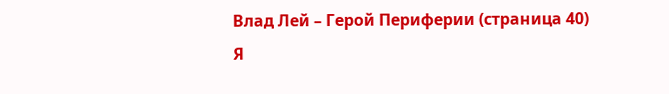Влад Лей – Герой Периферии (страница 40)
Я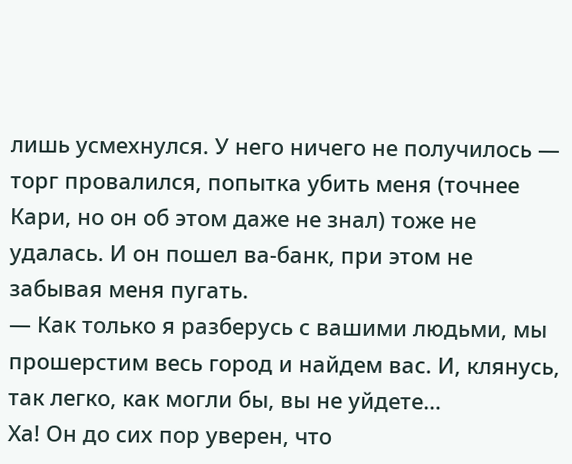лишь усмехнулся. У него ничего не получилось — торг провалился, попытка убить меня (точнее Кари, но он об этом даже не знал) тоже не удалась. И он пошел ва-банк, при этом не забывая меня пугать.
— Как только я разберусь с вашими людьми, мы прошерстим весь город и найдем вас. И, клянусь, так легко, как могли бы, вы не уйдете…
Ха! Он до сих пор уверен, что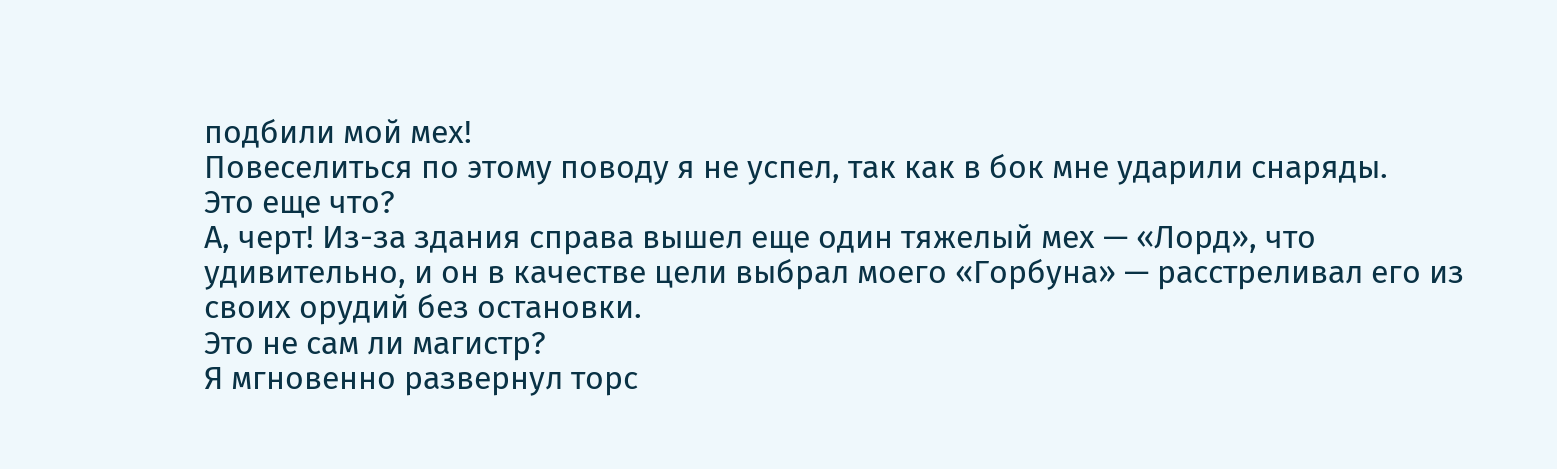подбили мой мех!
Повеселиться по этому поводу я не успел, так как в бок мне ударили снаряды.
Это еще что?
А, черт! Из-за здания справа вышел еще один тяжелый мех — «Лорд», что удивительно, и он в качестве цели выбрал моего «Горбуна» — расстреливал его из своих орудий без остановки.
Это не сам ли магистр?
Я мгновенно развернул торс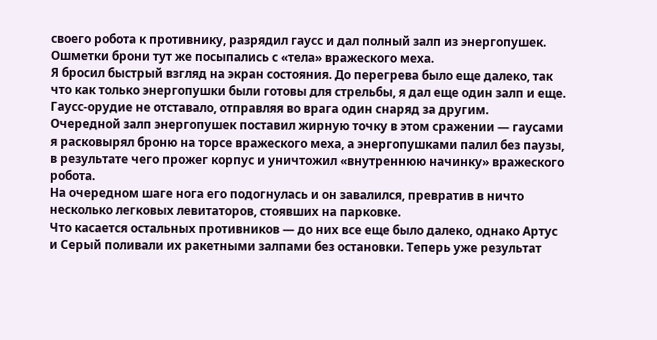своего робота к противнику, разрядил гаусс и дал полный залп из энергопушек.
Ошметки брони тут же посыпались с «тела» вражеского меха.
Я бросил быстрый взгляд на экран состояния. До перегрева было еще далеко, так что как только энергопушки были готовы для стрельбы, я дал еще один залп и еще. Гаусс-орудие не отставало, отправляя во врага один снаряд за другим.
Очередной залп энергопушек поставил жирную точку в этом сражении — гаусами я расковырял броню на торсе вражеского меха, а энергопушками палил без паузы, в результате чего прожег корпус и уничтожил «внутреннюю начинку» вражеского робота.
На очередном шаге нога его подогнулась и он завалился, превратив в ничто несколько легковых левитаторов, стоявших на парковке.
Что касается остальных противников — до них все еще было далеко, однако Артус и Серый поливали их ракетными залпами без остановки. Теперь уже результат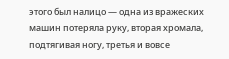этого был налицо — одна из вражеских машин потеряла руку, вторая хромала, подтягивая ногу, третья и вовсе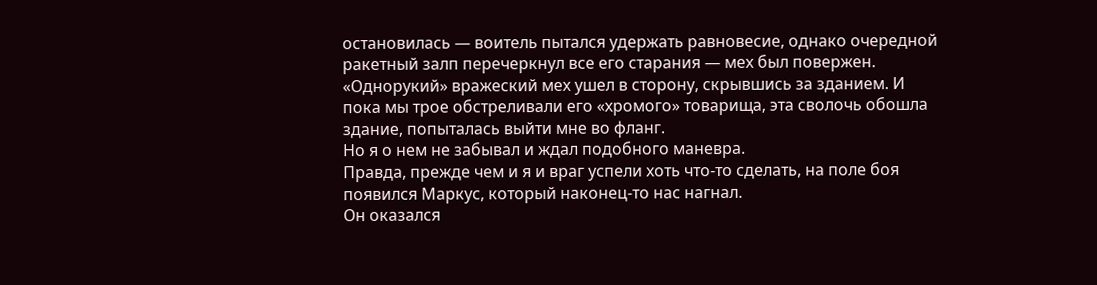остановилась — воитель пытался удержать равновесие, однако очередной ракетный залп перечеркнул все его старания — мех был повержен.
«Однорукий» вражеский мех ушел в сторону, скрывшись за зданием. И пока мы трое обстреливали его «хромого» товарища, эта сволочь обошла здание, попыталась выйти мне во фланг.
Но я о нем не забывал и ждал подобного маневра.
Правда, прежде чем и я и враг успели хоть что-то сделать, на поле боя появился Маркус, который наконец-то нас нагнал.
Он оказался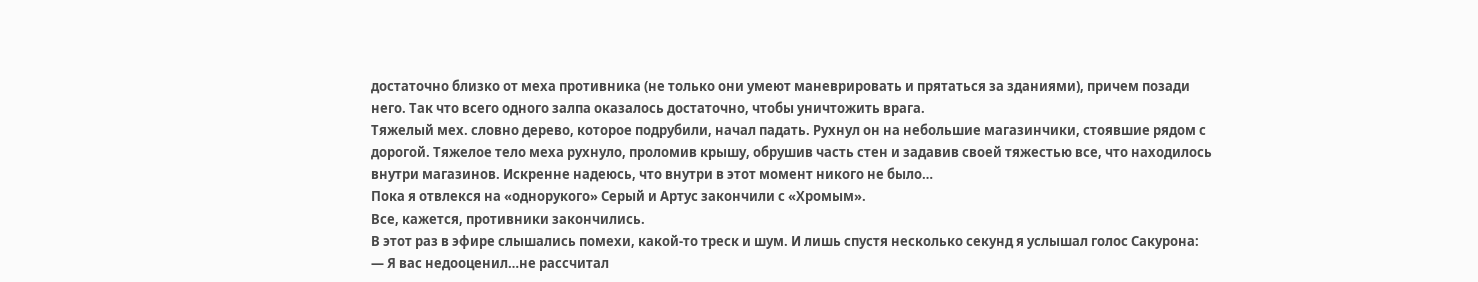достаточно близко от меха противника (не только они умеют маневрировать и прятаться за зданиями), причем позади него. Так что всего одного залпа оказалось достаточно, чтобы уничтожить врага.
Тяжелый мех. словно дерево, которое подрубили, начал падать. Рухнул он на небольшие магазинчики, стоявшие рядом с дорогой. Тяжелое тело меха рухнуло, проломив крышу, обрушив часть стен и задавив своей тяжестью все, что находилось внутри магазинов. Искренне надеюсь, что внутри в этот момент никого не было…
Пока я отвлекся на «однорукого» Серый и Артус закончили с «Хромым».
Все, кажется, противники закончились.
В этот раз в эфире слышались помехи, какой-то треск и шум. И лишь спустя несколько секунд я услышал голос Сакурона:
— Я вас недооценил…не рассчитал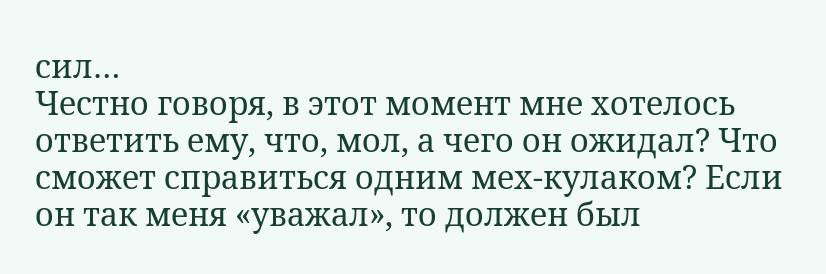сил…
Честно говоря, в этот момент мне хотелось ответить ему, что, мол, а чего он ожидал? Что сможет справиться одним мех-кулаком? Если он так меня «уважал», то должен был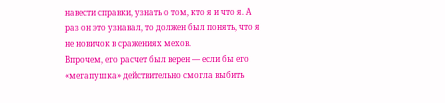навести справки, узнать о том, кто я и что я. А раз он это узнавал, то должен был понять, что я не новичок в сражениях мехов.
Впрочем, его расчет был верен — если бы его «мегапушка» действительно смогла выбить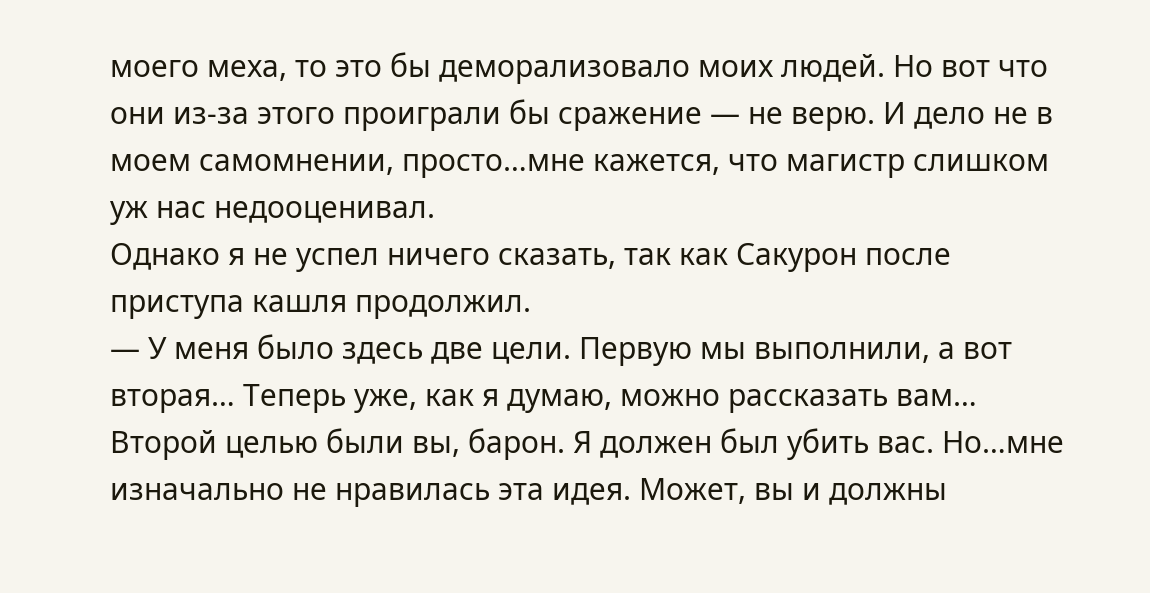моего меха, то это бы деморализовало моих людей. Но вот что они из-за этого проиграли бы сражение — не верю. И дело не в моем самомнении, просто…мне кажется, что магистр слишком уж нас недооценивал.
Однако я не успел ничего сказать, так как Сакурон после приступа кашля продолжил.
— У меня было здесь две цели. Первую мы выполнили, а вот вторая… Теперь уже, как я думаю, можно рассказать вам… Второй целью были вы, барон. Я должен был убить вас. Но…мне изначально не нравилась эта идея. Может, вы и должны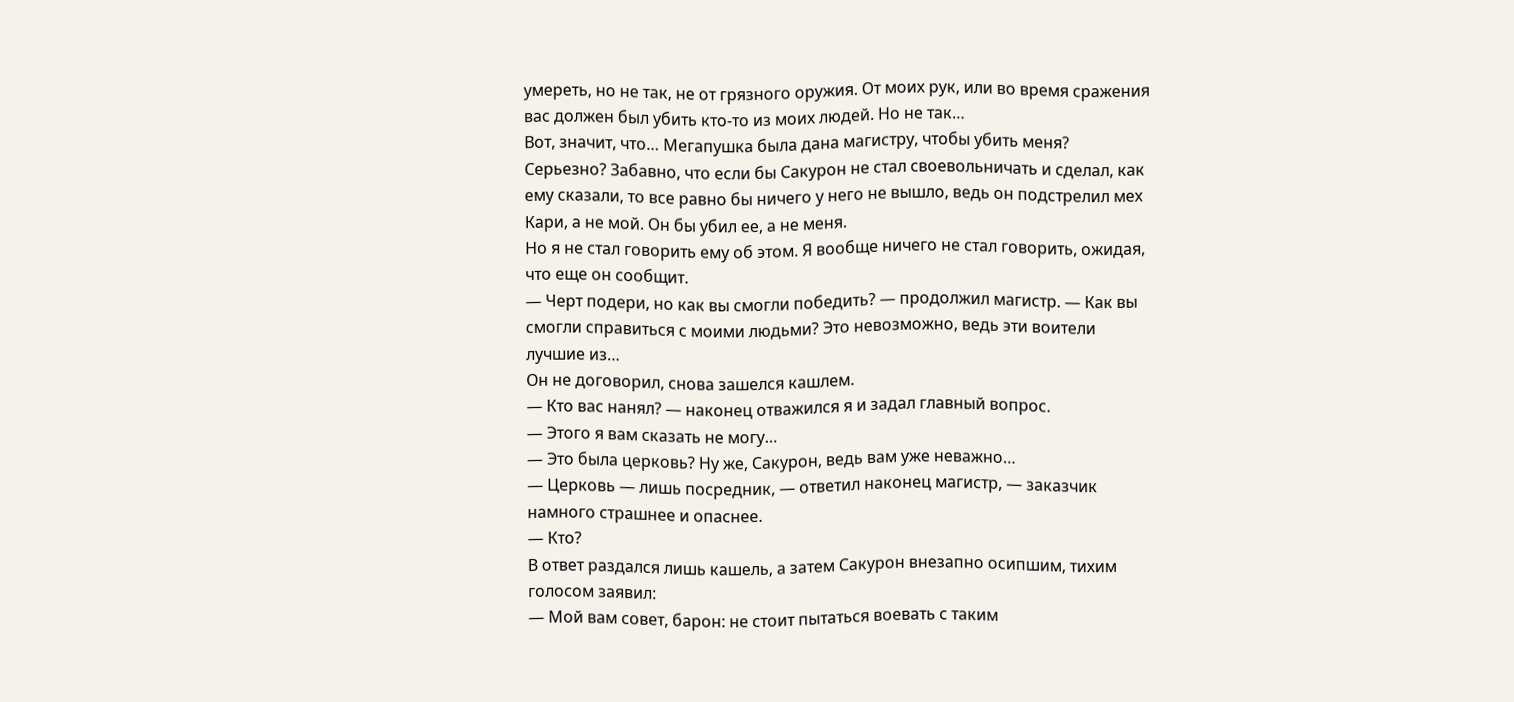умереть, но не так, не от грязного оружия. От моих рук, или во время сражения вас должен был убить кто-то из моих людей. Но не так…
Вот, значит, что… Мегапушка была дана магистру, чтобы убить меня? Серьезно? Забавно, что если бы Сакурон не стал своевольничать и сделал, как ему сказали, то все равно бы ничего у него не вышло, ведь он подстрелил мех Кари, а не мой. Он бы убил ее, а не меня.
Но я не стал говорить ему об этом. Я вообще ничего не стал говорить, ожидая, что еще он сообщит.
— Черт подери, но как вы смогли победить? — продолжил магистр. — Как вы смогли справиться с моими людьми? Это невозможно, ведь эти воители лучшие из…
Он не договорил, снова зашелся кашлем.
— Кто вас нанял? — наконец отважился я и задал главный вопрос.
— Этого я вам сказать не могу…
— Это была церковь? Ну же, Сакурон, ведь вам уже неважно…
— Церковь — лишь посредник, — ответил наконец магистр, — заказчик намного страшнее и опаснее.
— Кто?
В ответ раздался лишь кашель, а затем Сакурон внезапно осипшим, тихим голосом заявил:
— Мой вам совет, барон: не стоит пытаться воевать с таким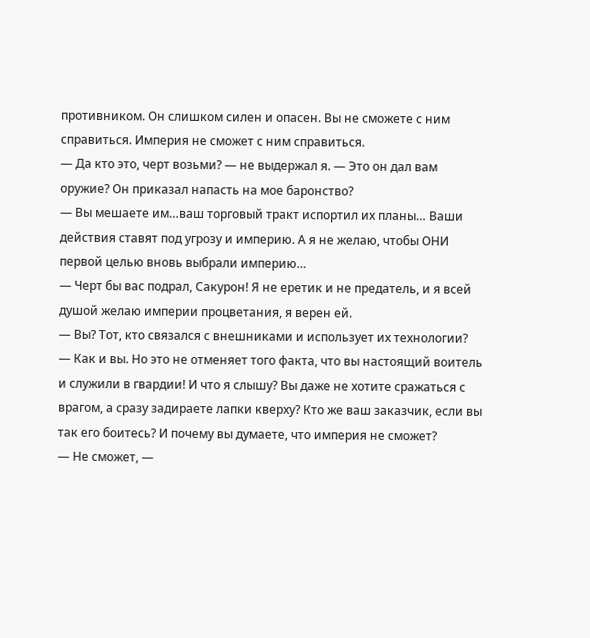противником. Он слишком силен и опасен. Вы не сможете с ним справиться. Империя не сможет с ним справиться.
— Да кто это, черт возьми? — не выдержал я. — Это он дал вам оружие? Он приказал напасть на мое баронство?
— Вы мешаете им…ваш торговый тракт испортил их планы… Ваши действия ставят под угрозу и империю. А я не желаю, чтобы ОНИ первой целью вновь выбрали империю…
— Черт бы вас подрал, Сакурон! Я не еретик и не предатель, и я всей душой желаю империи процветания, я верен ей.
— Вы? Тот, кто связался с внешниками и использует их технологии?
— Как и вы. Но это не отменяет того факта, что вы настоящий воитель и служили в гвардии! И что я слышу? Вы даже не хотите сражаться с врагом, а сразу задираете лапки кверху? Кто же ваш заказчик, если вы так его боитесь? И почему вы думаете, что империя не сможет?
— Не сможет, —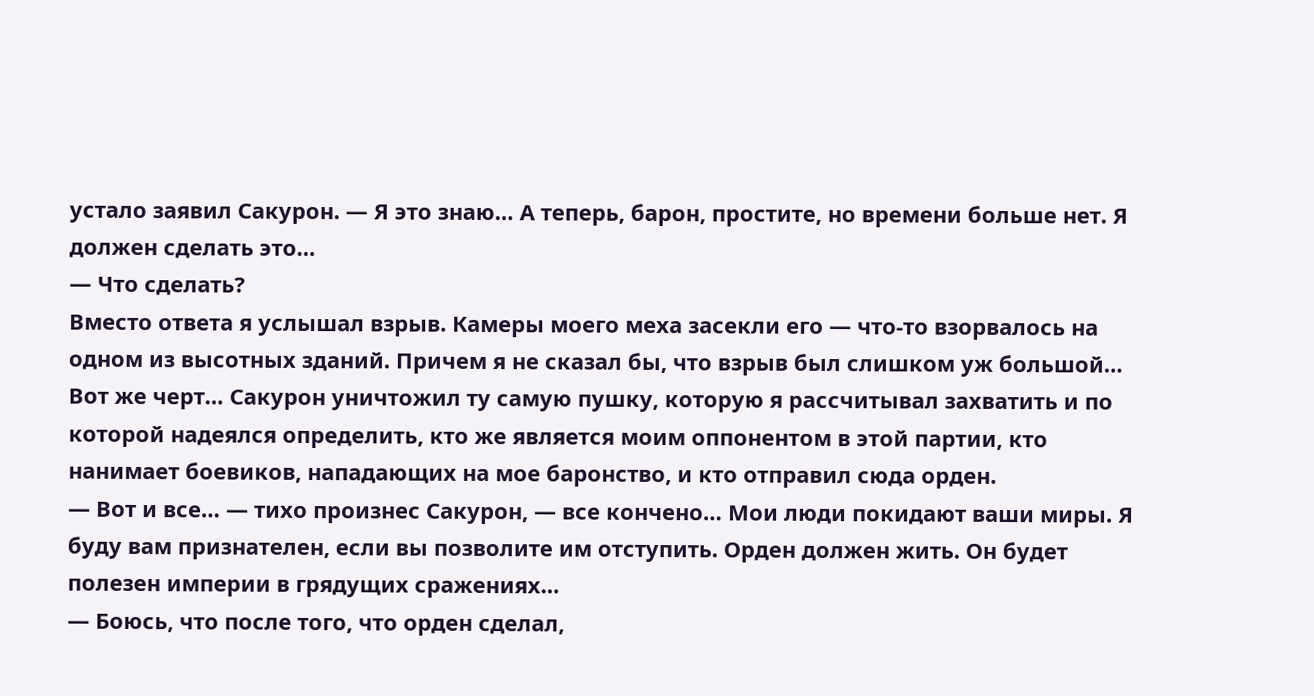устало заявил Сакурон. — Я это знаю… А теперь, барон, простите, но времени больше нет. Я должен сделать это…
— Что сделать?
Вместо ответа я услышал взрыв. Камеры моего меха засекли его — что-то взорвалось на одном из высотных зданий. Причем я не сказал бы, что взрыв был слишком уж большой…
Вот же черт… Сакурон уничтожил ту самую пушку, которую я рассчитывал захватить и по которой надеялся определить, кто же является моим оппонентом в этой партии, кто нанимает боевиков, нападающих на мое баронство, и кто отправил сюда орден.
— Вот и все… — тихо произнес Сакурон, — все кончено… Мои люди покидают ваши миры. Я буду вам признателен, если вы позволите им отступить. Орден должен жить. Он будет полезен империи в грядущих сражениях…
— Боюсь, что после того, что орден сделал,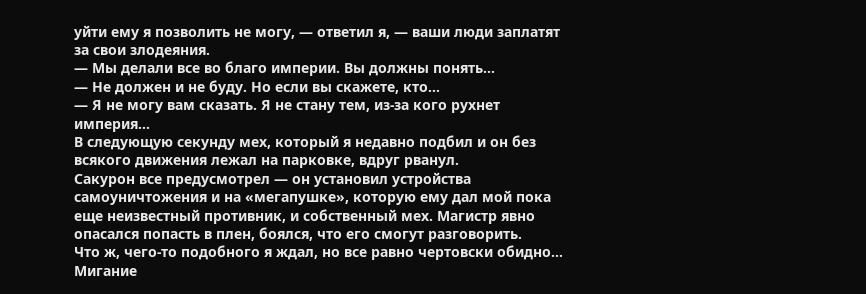уйти ему я позволить не могу, — ответил я, — ваши люди заплатят за свои злодеяния.
— Мы делали все во благо империи. Вы должны понять…
— Не должен и не буду. Но если вы скажете, кто…
— Я не могу вам сказать. Я не стану тем, из-за кого рухнет империя…
В следующую секунду мех, который я недавно подбил и он без всякого движения лежал на парковке, вдруг рванул.
Сакурон все предусмотрел — он установил устройства самоуничтожения и на «мегапушке», которую ему дал мой пока еще неизвестный противник, и собственный мех. Магистр явно опасался попасть в плен, боялся, что его смогут разговорить.
Что ж, чего-то подобного я ждал, но все равно чертовски обидно…
Мигание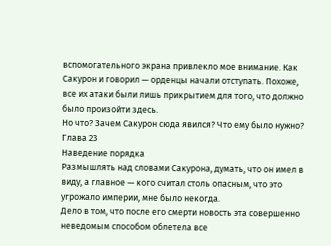вспомогательного экрана привлекло мое внимание. Как Сакурон и говорил — орденцы начали отступать. Похоже, все их атаки были лишь прикрытием для того, что должно было произойти здесь.
Но что? Зачем Сакурон сюда явился? Что ему было нужно?
Глава 23
Наведение порядка
Размышлять над словами Сакурона, думать, что он имел в виду, а главное — кого считал столь опасным, что это угрожало империи, мне было некогда.
Дело в том, что после его смерти новость эта совершенно неведомым способом облетела все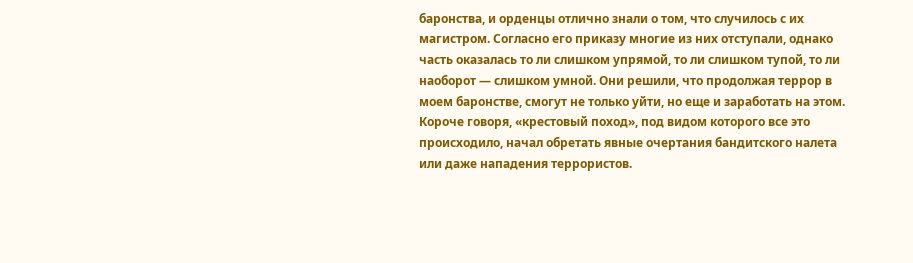баронства, и орденцы отлично знали о том, что случилось с их магистром. Согласно его приказу многие из них отступали, однако часть оказалась то ли слишком упрямой, то ли слишком тупой, то ли наоборот — слишком умной. Они решили, что продолжая террор в моем баронстве, смогут не только уйти, но еще и заработать на этом.
Короче говоря, «крестовый поход», под видом которого все это происходило, начал обретать явные очертания бандитского налета или даже нападения террористов.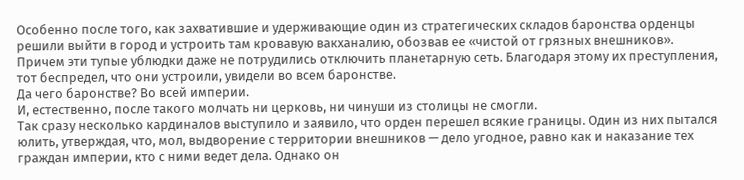Особенно после того, как захватившие и удерживающие один из стратегических складов баронства орденцы решили выйти в город и устроить там кровавую вакханалию, обозвав ее «чистой от грязных внешников». Причем эти тупые ублюдки даже не потрудились отключить планетарную сеть. Благодаря этому их преступления, тот беспредел, что они устроили, увидели во всем баронстве.
Да чего баронстве? Во всей империи.
И, естественно, после такого молчать ни церковь, ни чинуши из столицы не смогли.
Так сразу несколько кардиналов выступило и заявило, что орден перешел всякие границы. Один из них пытался юлить, утверждая, что, мол, выдворение с территории внешников — дело угодное, равно как и наказание тех граждан империи, кто с ними ведет дела. Однако он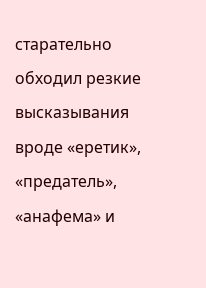старательно обходил резкие высказывания вроде «еретик», «предатель», «анафема» и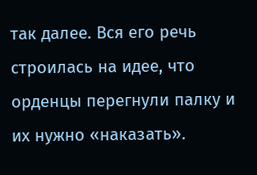так далее. Вся его речь строилась на идее, что орденцы перегнули палку и их нужно «наказать».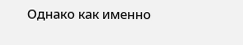Однако как именно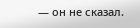— он не сказал.